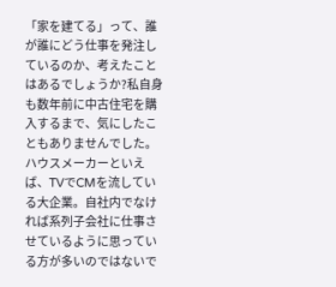「家を建てる」って、誰が誰にどう仕事を発注しているのか、考えたことはあるでしょうか?私自身も数年前に中古住宅を購入するまで、気にしたこともありませんでした。
ハウスメーカーといえば、TVでCMを流している大企業。自社内でなければ系列子会社に仕事させているように思っている方が多いのではないで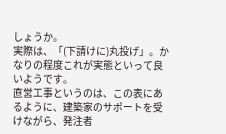しょうか。
実際は、「(下請けに)丸投げ」。かなりの程度これが実態といって良いようです。
直営工事というのは、この表にあるように、建築家のサポートを受けながら、発注者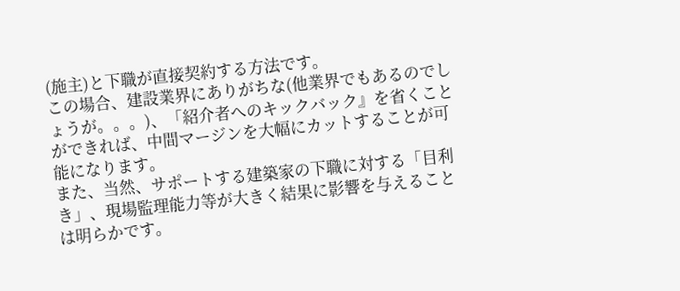(施主)と下職が直接契約する方法です。
この場合、建設業界にありがちな(他業界でもあるのでしょうが。。。)、「紹介者へのキックバック』を省くことができれば、中間マージンを大幅にカットすることが可能になります。
また、当然、サポートする建築家の下職に対する「目利き」、現場監理能力等が大きく結果に影響を与えることは明らかです。